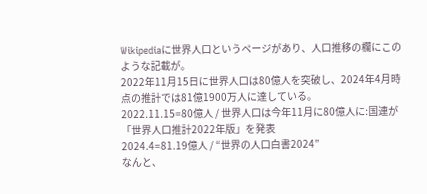Wikipediaに世界人口というページがあり、人口推移の欄にこのような記載が。
2022年11月15日に世界人口は80億人を突破し、2024年4月時点の推計では81億1900万人に達している。
2022.11.15=80億人 / 世界人口は今年11月に80億人に:国連が「世界人口推計2022年版」を発表
2024.4=81.19億人 / “世界の人口白書2024”
なんと、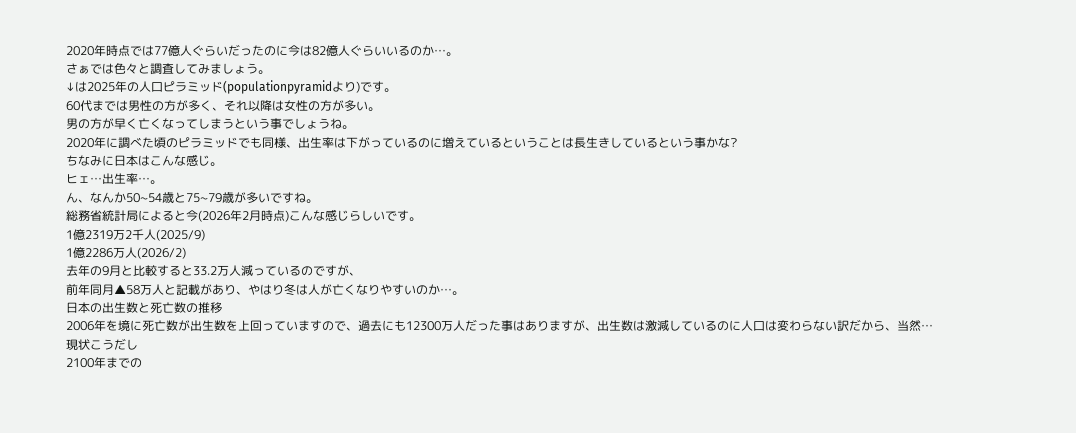2020年時点では77億人ぐらいだったのに今は82億人ぐらいいるのか…。
さぁでは色々と調査してみましょう。
↓は2025年の人口ピラミッド(populationpyramidより)です。
60代までは男性の方が多く、それ以降は女性の方が多い。
男の方が早く亡くなってしまうという事でしょうね。
2020年に調べた頃のピラミッドでも同様、出生率は下がっているのに増えているということは長生きしているという事かな?
ちなみに日本はこんな感じ。
ヒェ…出生率…。
ん、なんか50~54歳と75~79歳が多いですね。
総務省統計局によると今(2026年2月時点)こんな感じらしいです。
1億2319万2千人(2025/9)
1億2286万人(2026/2)
去年の9月と比較すると33.2万人減っているのですが、
前年同月▲58万人と記載があり、やはり冬は人が亡くなりやすいのか…。
日本の出生数と死亡数の推移
2006年を境に死亡数が出生数を上回っていますので、過去にも12300万人だった事はありますが、出生数は激減しているのに人口は変わらない訳だから、当然…
現状こうだし
2100年までの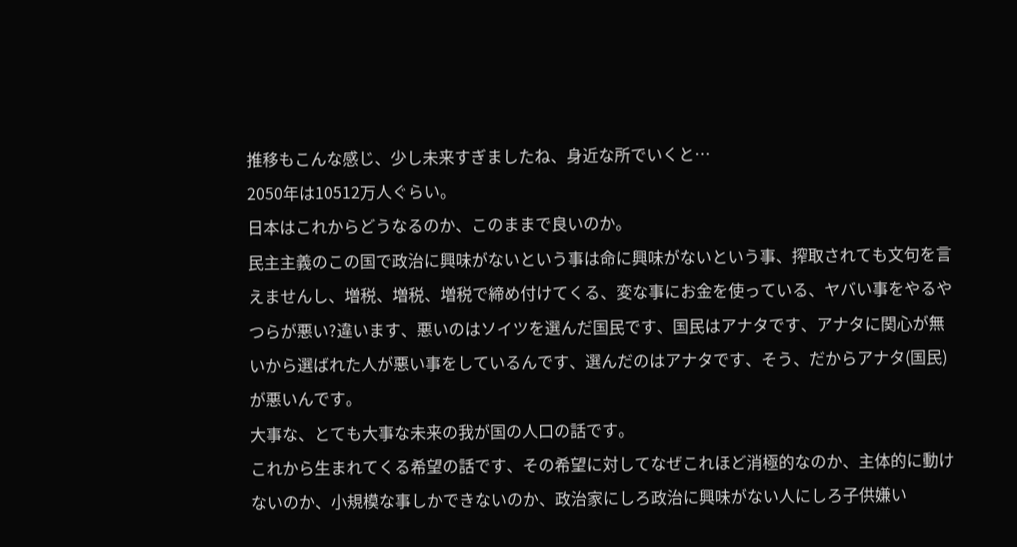推移もこんな感じ、少し未来すぎましたね、身近な所でいくと…
2050年は10512万人ぐらい。
日本はこれからどうなるのか、このままで良いのか。
民主主義のこの国で政治に興味がないという事は命に興味がないという事、搾取されても文句を言えませんし、増税、増税、増税で締め付けてくる、変な事にお金を使っている、ヤバい事をやるやつらが悪い?違います、悪いのはソイツを選んだ国民です、国民はアナタです、アナタに関心が無いから選ばれた人が悪い事をしているんです、選んだのはアナタです、そう、だからアナタ(国民)が悪いんです。
大事な、とても大事な未来の我が国の人口の話です。
これから生まれてくる希望の話です、その希望に対してなぜこれほど消極的なのか、主体的に動けないのか、小規模な事しかできないのか、政治家にしろ政治に興味がない人にしろ子供嫌い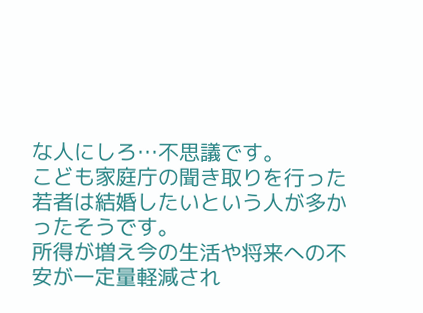な人にしろ…不思議です。
こども家庭庁の聞き取りを行った若者は結婚したいという人が多かったそうです。
所得が増え今の生活や将来への不安が一定量軽減され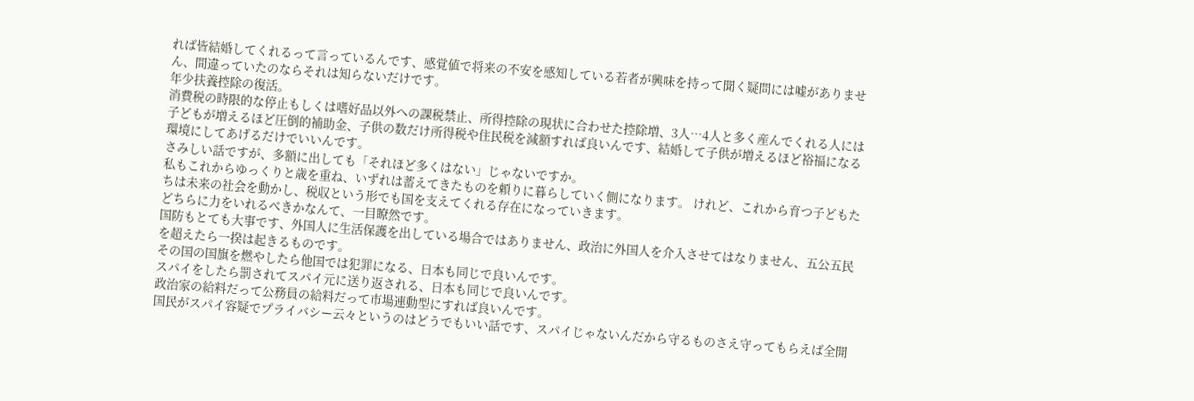れば皆結婚してくれるって言っているんです、感覚値で将来の不安を感知している若者が興味を持って聞く疑問には嘘がありません、間違っていたのならそれは知らないだけです。
年少扶養控除の復活。
消費税の時限的な停止もしくは嗜好品以外への課税禁止、所得控除の現状に合わせた控除増、3人…4人と多く産んでくれる人には子どもが増えるほど圧倒的補助金、子供の数だけ所得税や住民税を減額すれば良いんです、結婚して子供が増えるほど裕福になる環境にしてあげるだけでいいんです。
さみしい話ですが、多額に出しても「それほど多くはない」じゃないですか。
私もこれからゆっくりと歳を重ね、いずれは蓄えてきたものを頼りに暮らしていく側になります。 けれど、これから育つ子どもたちは未来の社会を動かし、税収という形でも国を支えてくれる存在になっていきます。
どちらに力をいれるべきかなんて、一目瞭然です。
国防もとても大事です、外国人に生活保護を出している場合ではありません、政治に外国人を介入させてはなりません、五公五民を超えたら一揆は起きるものです。
その国の国旗を燃やしたら他国では犯罪になる、日本も同じで良いんです。
スパイをしたら罰されてスパイ元に送り返される、日本も同じで良いんです。
政治家の給料だって公務員の給料だって市場連動型にすれば良いんです。
国民がスパイ容疑でプライバシー云々というのはどうでもいい話です、スパイじゃないんだから守るものさえ守ってもらえば全開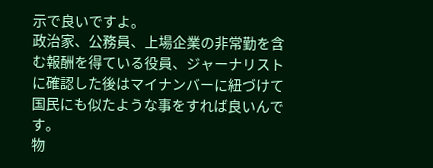示で良いですよ。
政治家、公務員、上場企業の非常勤を含む報酬を得ている役員、ジャーナリストに確認した後はマイナンバーに紐づけて国民にも似たような事をすれば良いんです。
物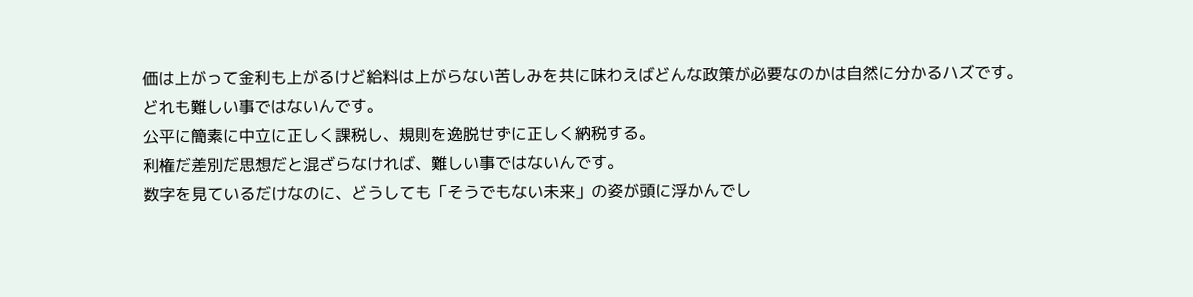価は上がって金利も上がるけど給料は上がらない苦しみを共に味わえばどんな政策が必要なのかは自然に分かるハズです。
どれも難しい事ではないんです。
公平に簡素に中立に正しく課税し、規則を逸脱せずに正しく納税する。
利権だ差別だ思想だと混ざらなければ、難しい事ではないんです。
数字を見ているだけなのに、どうしても「そうでもない未来」の姿が頭に浮かんでし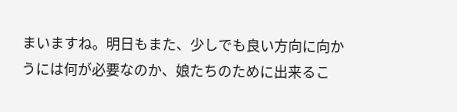まいますね。明日もまた、少しでも良い方向に向かうには何が必要なのか、娘たちのために出来るこ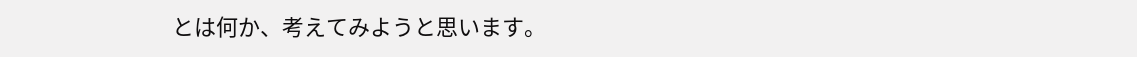とは何か、考えてみようと思います。